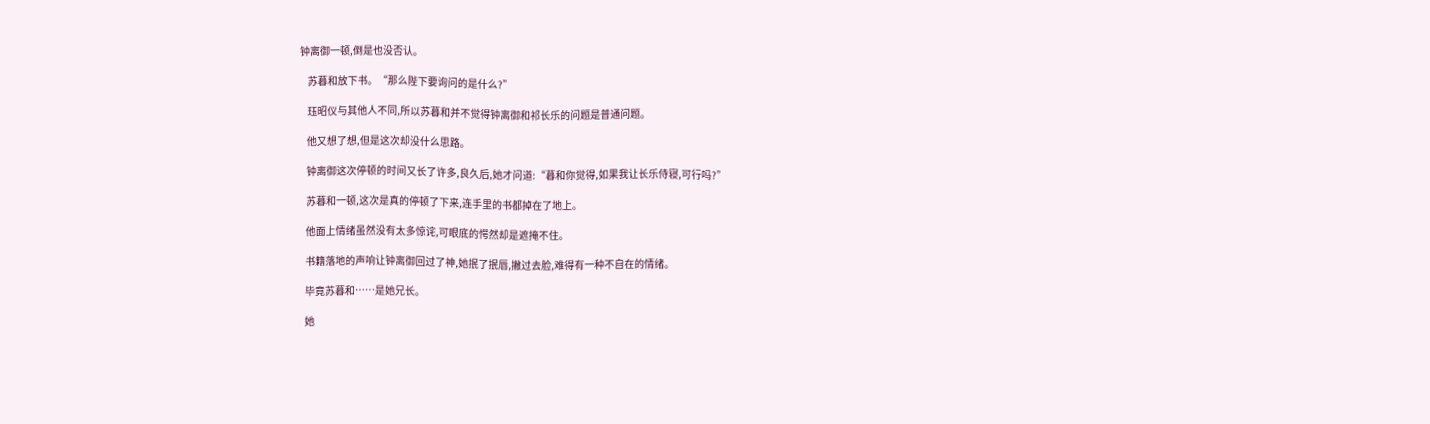钟离御一顿,倒是也没否认。

    苏暮和放下书。“那么陛下要询问的是什么?”

    珏昭仪与其他人不同,所以苏暮和并不觉得钟离御和祁长乐的问题是普通问题。

    他又想了想,但是这次却没什么思路。

    钟离御这次停顿的时间又长了许多,良久后,她才问道:“暮和你觉得,如果我让长乐侍寝,可行吗?”

    苏暮和一顿,这次是真的停顿了下来,连手里的书都掉在了地上。

    他面上情绪虽然没有太多惊诧,可眼底的愕然却是遮掩不住。

    书籍落地的声响让钟离御回过了神,她抿了抿唇,撇过去脸,难得有一种不自在的情绪。

    毕竟苏暮和……是她兄长。

    她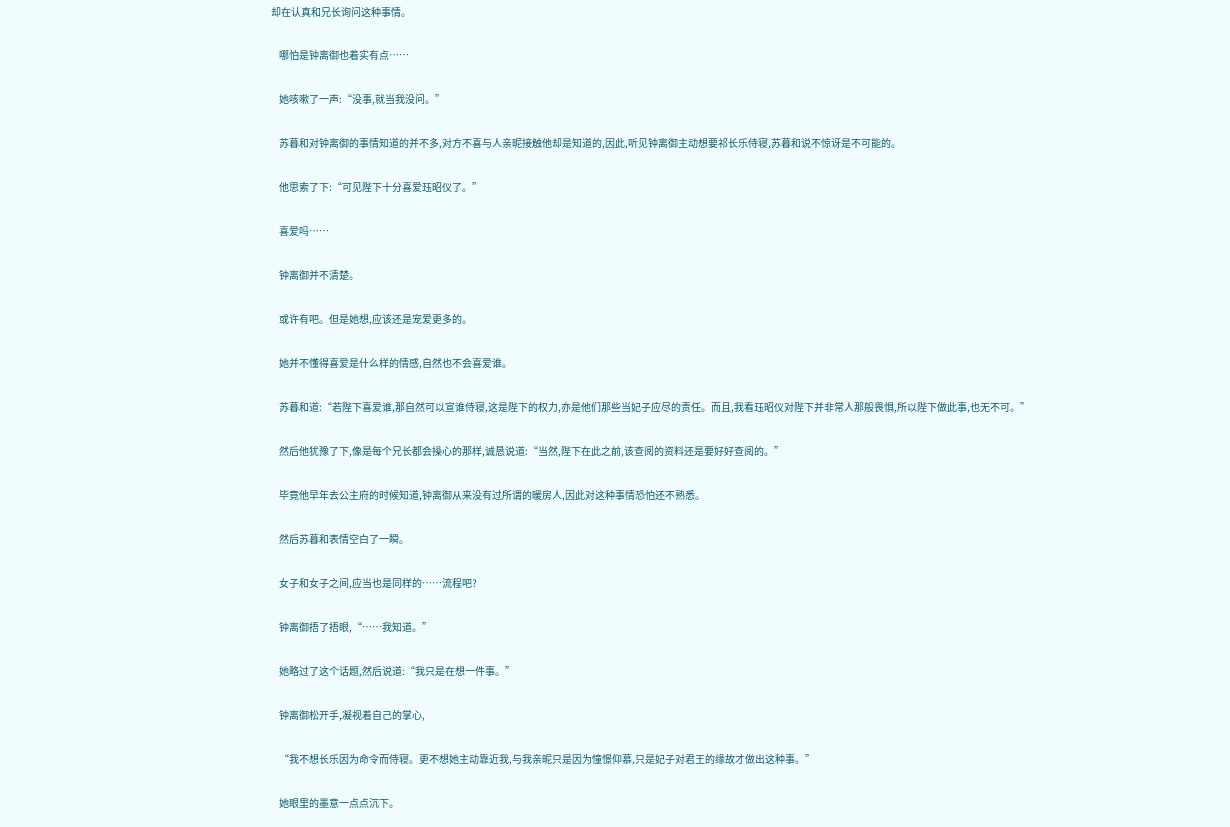却在认真和兄长询问这种事情。

    哪怕是钟离御也着实有点……

    她咳嗽了一声:“没事,就当我没问。”

    苏暮和对钟离御的事情知道的并不多,对方不喜与人亲昵接触他却是知道的,因此,听见钟离御主动想要祁长乐侍寝,苏暮和说不惊讶是不可能的。

    他思索了下:“可见陛下十分喜爱珏昭仪了。”

    喜爱吗……

    钟离御并不清楚。

    或许有吧。但是她想,应该还是宠爱更多的。

    她并不懂得喜爱是什么样的情感,自然也不会喜爱谁。

    苏暮和道:“若陛下喜爱谁,那自然可以宣谁侍寝,这是陛下的权力,亦是他们那些当妃子应尽的责任。而且,我看珏昭仪对陛下并非常人那般畏惧,所以陛下做此事,也无不可。”

    然后他犹豫了下,像是每个兄长都会操心的那样,诚恳说道:“当然,陛下在此之前,该查阅的资料还是要好好查阅的。”

    毕竟他早年去公主府的时候知道,钟离御从来没有过所谓的暖房人,因此对这种事情恐怕还不熟悉。

    然后苏暮和表情空白了一瞬。

    女子和女子之间,应当也是同样的……流程吧?

    钟离御捂了捂眼,“……我知道。”

    她略过了这个话题,然后说道:“我只是在想一件事。”

    钟离御松开手,凝视着自己的掌心,

    “我不想长乐因为命令而侍寝。更不想她主动靠近我,与我亲昵只是因为憧憬仰慕,只是妃子对君王的缘故才做出这种事。”

    她眼里的墨意一点点沉下。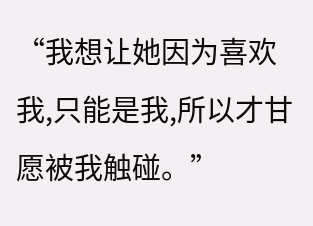“我想让她因为喜欢我,只能是我,所以才甘愿被我触碰。”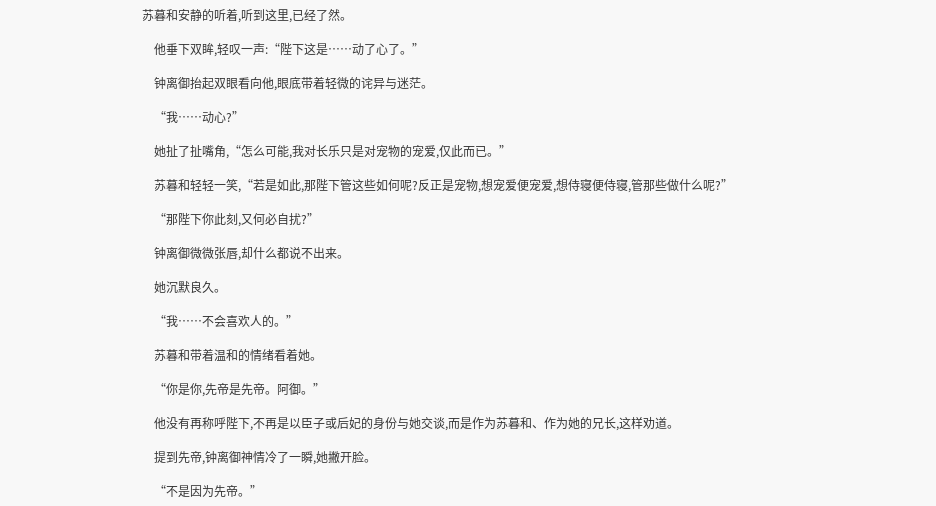苏暮和安静的听着,听到这里,已经了然。

    他垂下双眸,轻叹一声:“陛下这是……动了心了。”

    钟离御抬起双眼看向他,眼底带着轻微的诧异与迷茫。

    “我……动心?”

    她扯了扯嘴角,“怎么可能,我对长乐只是对宠物的宠爱,仅此而已。”

    苏暮和轻轻一笑,“若是如此,那陛下管这些如何呢?反正是宠物,想宠爱便宠爱,想侍寝便侍寝,管那些做什么呢?”

    “那陛下你此刻,又何必自扰?”

    钟离御微微张唇,却什么都说不出来。

    她沉默良久。

    “我……不会喜欢人的。”

    苏暮和带着温和的情绪看着她。

    “你是你,先帝是先帝。阿御。”

    他没有再称呼陛下,不再是以臣子或后妃的身份与她交谈,而是作为苏暮和、作为她的兄长,这样劝道。

    提到先帝,钟离御神情冷了一瞬,她撇开脸。

    “不是因为先帝。”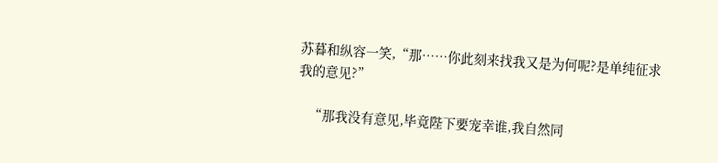苏暮和纵容一笑,“那……你此刻来找我又是为何呢?是单纯征求我的意见?”

    “那我没有意见,毕竟陛下要宠幸谁,我自然同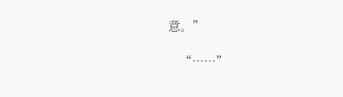意。”

    “……”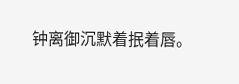钟离御沉默着抿着唇。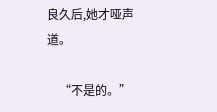良久后,她才哑声道。

    “不是的。”